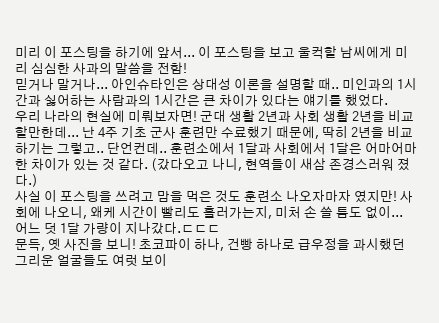미리 이 포스팅을 하기에 앞서... 이 포스팅을 보고 울컥할 남씨에게 미리 심심한 사과의 말씀을 전함!
믿거나 말거나... 아인슈타인은 상대성 이론을 설명할 때.. 미인과의 1시간과 싫어하는 사람과의 1시간은 큰 차이가 있다는 얘기를 했었다.
우리 나라의 현실에 미뤄보자면! 군대 생활 2년과 사회 생활 2년을 비교할만한데... 난 4주 기초 군사 훈련만 수료했기 때문에, 딱히 2년을 비교하기는 그렇고.. 단언컨데.. 훈련소에서 1달과 사회에서 1달은 어마어마한 차이가 있는 것 같다. (갔다오고 나니, 현역들이 새삼 존경스러워 졌다.)
사실 이 포스팅을 쓰려고 맘을 먹은 것도 훈련소 나오자마자 였지만! 사회에 나오니, 왜케 시간이 빨리도 흘러가는지, 미처 손 쓸 틈도 없이... 어느 덧 1달 가량이 지나갔다.ㄷㄷㄷ
문득, 옛 사진을 보니! 초코파이 하나, 건빵 하나로 급우정을 과시했던 그리운 얼굴들도 여럿 보이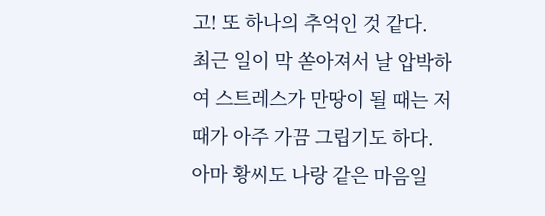고! 또 하나의 추억인 것 같다.
최근 일이 막 쏟아져서 날 압박하여 스트레스가 만땅이 될 때는 저 때가 아주 가끔 그립기도 하다.
아마 황씨도 나랑 같은 마음일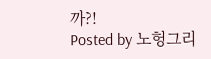까?!
Posted by 노헝그리